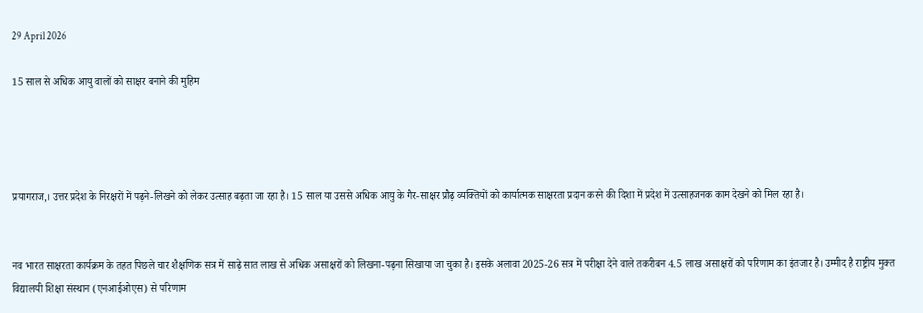29 April 2026

15 साल से अधिक आयु वालों को साक्षर बनाने की मुहिम




प्रयागराज,। उत्तर प्रदेश के निरक्षरों में पढ़ने-लिखने को लेकर उत्साह बढ़ता जा रहा है। 15 साल या उससे अधिक आयु के गैर-साक्षर प्रौढ़ व्यक्तियों को कार्यात्मक साक्षरता प्रदान करने की दिशा में प्रदेश में उत्साहजनक काम देखने को मिल रहा है।


नव भारत साक्षरता कार्यक्रम के तहत पिछले चार शैक्षणिक सत्र में साढ़े सात लाख से अधिक असाक्षरों को लिखना-पढ़ना सिखाया जा चुका है। इसके अलावा 2025-26 सत्र में परीक्षा देने वाले तकरीबन 4.5 लाख असाक्षरों को परिणाम का इंतजार है। उम्मीद है राष्ट्रीय मुक्त विद्यालयी शिक्षा संस्थान (एनआईओएस) से परिणाम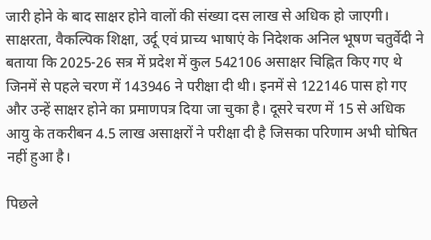जारी होने के बाद साक्षर होने वालों की संख्या दस लाख से अधिक हो जाएगी। साक्षरता, वैकल्पिक शिक्षा, उर्दू एवं प्राच्य भाषाएं के निदेशक अनिल भूषण चतुर्वेदी ने बताया कि 2025-26 सत्र में प्रदेश में कुल 542106 असाक्षर चिह्नित किए गए थे जिनमें से पहले चरण में 143946 ने परीक्षा दी थी। इनमें से 122146 पास हो गए और उन्हें साक्षर होने का प्रमाणपत्र दिया जा चुका है। दूसरे चरण में 15 से अधिक आयु के तकरीबन 4.5 लाख असाक्षरों ने परीक्षा दी है जिसका परिणाम अभी घोषित नहीं हुआ है।

पिछले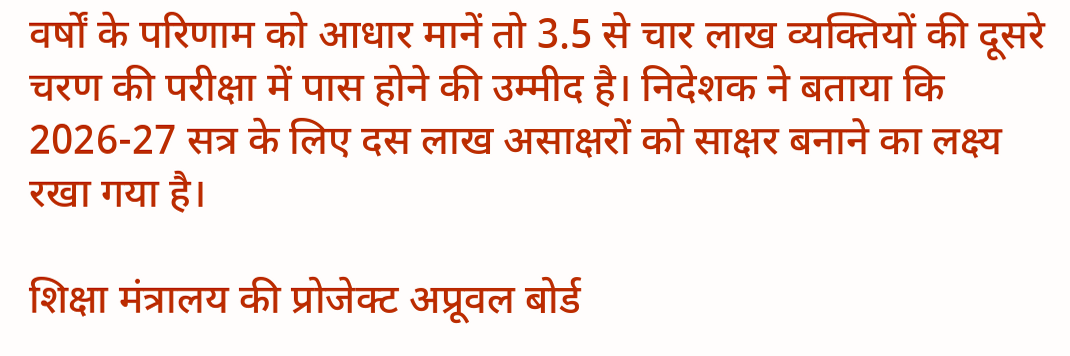वर्षों के परिणाम को आधार मानें तो 3.5 से चार लाख व्यक्तियों की दूसरे चरण की परीक्षा में पास होने की उम्मीद है। निदेशक ने बताया कि 2026-27 सत्र के लिए दस लाख असाक्षरों को साक्षर बनाने का लक्ष्य रखा गया है।

शिक्षा मंत्रालय की प्रोजेक्ट अप्रूवल बोर्ड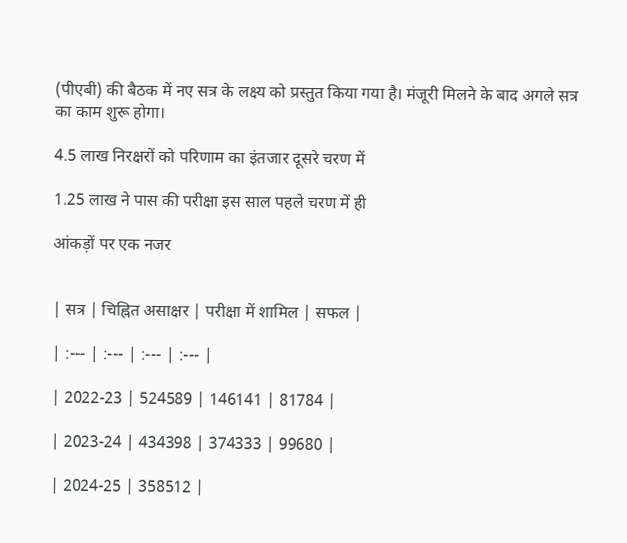(पीएबी) की बैठक में नए सत्र के लक्ष्य को प्रस्तुत किया गया है। मंजूरी मिलने के बाद अगले सत्र का काम शुरू होगा।

4.5 लाख निरक्षरों को परिणाम का इंतजार दूसरे चरण में

1.25 लाख ने पास की परीक्षा इस साल पहले चरण में ही

आंकड़ों पर एक नजर


| सत्र | चिह्नित असाक्षर | परीक्षा में शामिल | सफल |

| :--- | :--- | :--- | :--- |

| 2022-23 | 524589 | 146141 | 81784 |

| 2023-24 | 434398 | 374333 | 99680 |

| 2024-25 | 358512 |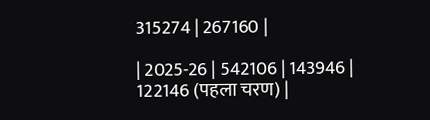315274 | 267160 |

| 2025-26 | 542106 | 143946 | 122146 (पहला चरण) |